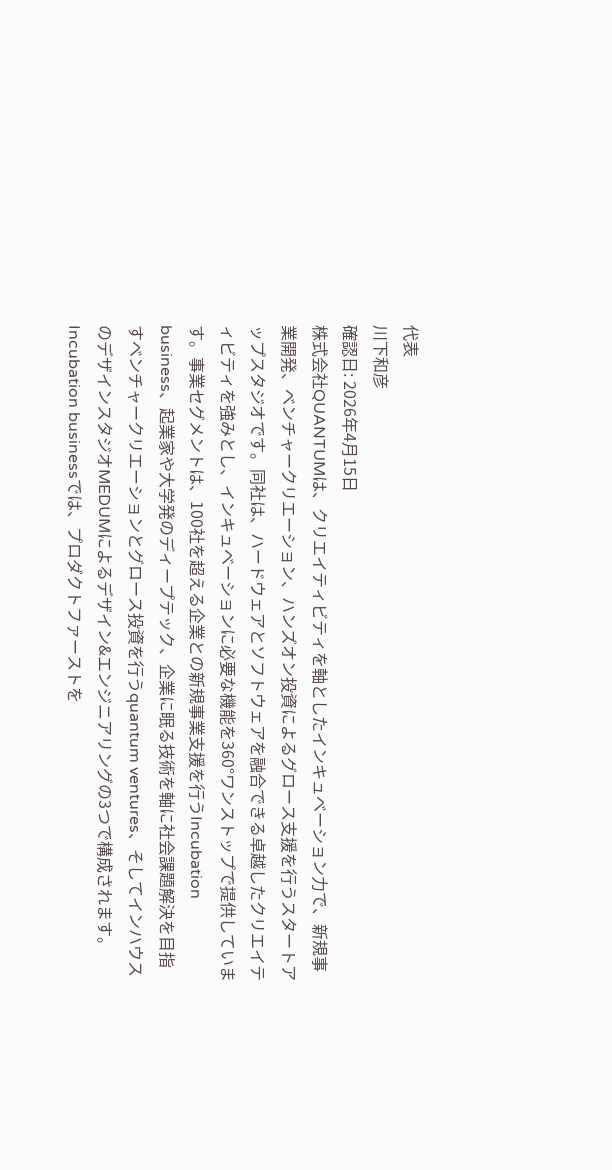代表
川下和彦
確認日: 2026年4月15日
株式会社QUANTUMは、クリエイティビティを軸としたインキュベーション力で、新規事業開発、ベンチャークリエーション、ハンズオン投資によるグロース支援を行うスタートアップスタジオです。同社は、ハードウェアとソフトウェアを融合できる卓越したクリエイティビティを強みとし、インキュベーションに必要な機能を360°ワンストップで提供しています。事業セグメントは、100社を超える企業との新規事業支援を行うIncubation business、起業家や大学発のディープテック、企業に眠る技術を軸に社会課題解決を目指すベンチャークリエーションとグロース投資を行うquantum ventures、そしてインハウスのデザインスタジオMEDUMによるデザイン&エンジニアリングの3つで構成されます。 Incubation businessでは、プロダクトファーストを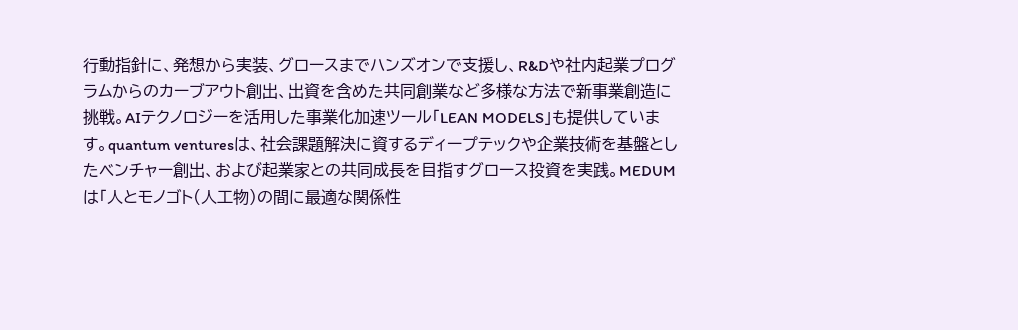行動指針に、発想から実装、グロースまでハンズオンで支援し、R&Dや社内起業プログラムからのカーブアウト創出、出資を含めた共同創業など多様な方法で新事業創造に挑戦。AIテクノロジーを活用した事業化加速ツール「LEAN MODELS」も提供しています。quantum venturesは、社会課題解決に資するディープテックや企業技術を基盤としたベンチャー創出、および起業家との共同成長を目指すグロース投資を実践。MEDUMは「人とモノゴト(人工物)の間に最適な関係性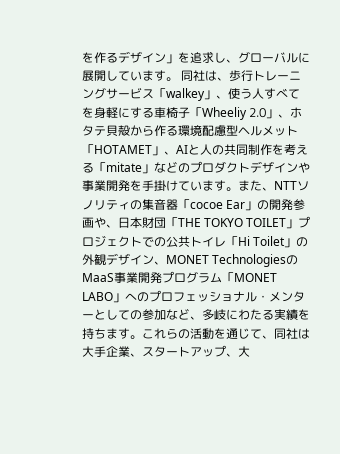を作るデザイン」を追求し、グローバルに展開しています。 同社は、歩行トレーニングサービス「walkey」、使う人すべてを身軽にする車椅子「Wheeliy 2.0」、ホタテ貝殻から作る環境配慮型ヘルメット「HOTAMET」、AIと人の共同制作を考える「mitate」などのプロダクトデザインや事業開発を手掛けています。また、NTTソノリティの集音器「cocoe Ear」の開発参画や、日本財団「THE TOKYO TOILET」プロジェクトでの公共トイレ「Hi Toilet」の外観デザイン、MONET TechnologiesのMaaS事業開発プログラム「MONET LABO」へのプロフェッショナル・メンターとしての参加など、多岐にわたる実績を持ちます。これらの活動を通じて、同社は大手企業、スタートアップ、大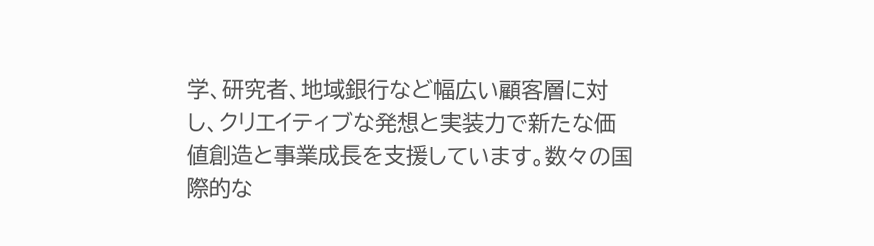学、研究者、地域銀行など幅広い顧客層に対し、クリエイティブな発想と実装力で新たな価値創造と事業成長を支援しています。数々の国際的な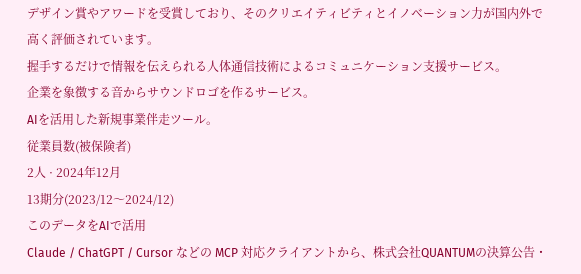デザイン賞やアワードを受賞しており、そのクリエイティビティとイノベーション力が国内外で高く評価されています。
握手するだけで情報を伝えられる人体通信技術によるコミュニケーション支援サービス。
企業を象徴する音からサウンドロゴを作るサービス。
AIを活用した新規事業伴走ツール。
従業員数(被保険者)
2人 · 2024年12月
13期分(2023/12〜2024/12)
このデータをAIで活用
Claude / ChatGPT / Cursor などの MCP 対応クライアントから、株式会社QUANTUMの決算公告・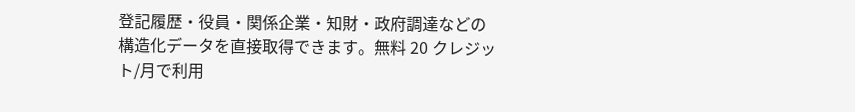登記履歴・役員・関係企業・知財・政府調達などの構造化データを直接取得できます。無料 20 クレジット/月で利用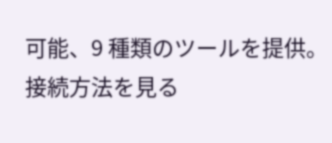可能、9 種類のツールを提供。
接続方法を見る